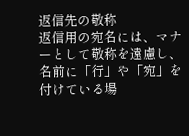返信先の敬称
返信用の宛名には、マナーとして敬称を遠慮し、名前に「行」や「宛」を付けている場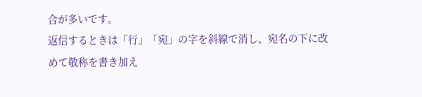合が多いです。
返信するときは「行」「宛」の字を斜線で消し、宛名の下に改めて敬称を書き加え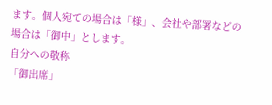ます。個人宛ての場合は「様」、会社や部署などの場合は「御中」とします。
自分への敬称
「御出席」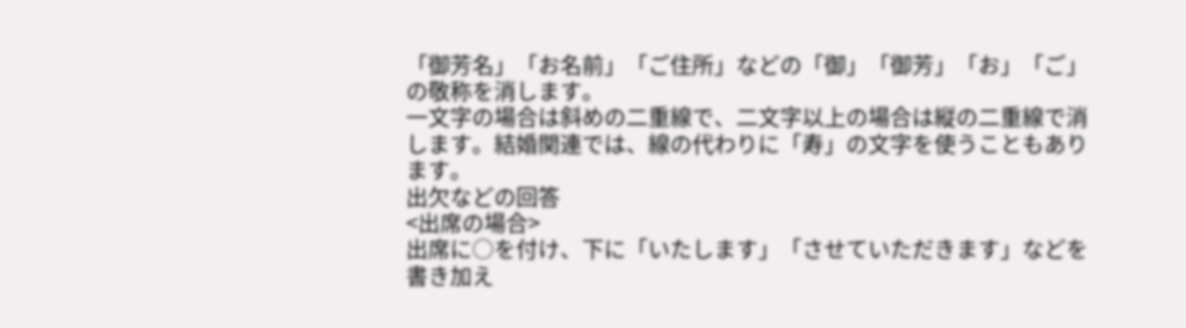「御芳名」「お名前」「ご住所」などの「御」「御芳」「お」「ご」の敬称を消します。
一文字の場合は斜めの二重線で、二文字以上の場合は縦の二重線で消します。結婚関連では、線の代わりに「寿」の文字を使うこともあります。
出欠などの回答
<出席の場合>
出席に○を付け、下に「いたします」「させていただきます」などを書き加え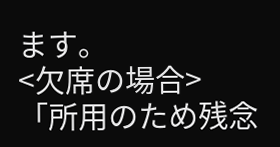ます。
<欠席の場合>
「所用のため残念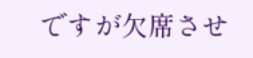ですが欠席させ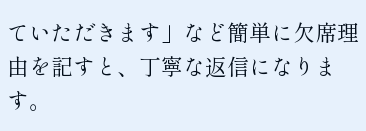ていただきます」など簡単に欠席理由を記すと、丁寧な返信になります。